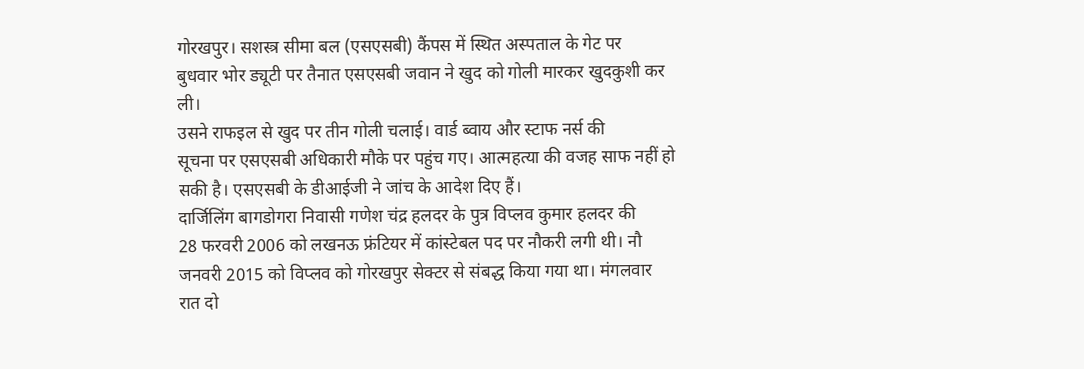गोरखपुर। सशस्त्र सीमा बल (एसएसबी) कैंपस में स्थित अस्पताल के गेट पर
बुधवार भोर ड्यूटी पर तैनात एसएसबी जवान ने खुद को गोली मारकर खुदकुशी कर
ली।
उसने राफइल से खुद पर तीन गोली चलाई। वार्ड ब्वाय और स्टाफ नर्स की
सूचना पर एसएसबी अधिकारी मौके पर पहुंच गए। आत्महत्या की वजह साफ नहीं हो
सकी है। एसएसबी के डीआईजी ने जांच के आदेश दिए हैं।
दार्जिलिंग बागडोगरा निवासी गणेश चंद्र हलदर के पुत्र विप्लव कुमार हलदर की
28 फरवरी 2006 को लखनऊ फ्रंटियर में कांस्टेबल पद पर नौकरी लगी थी। नौ
जनवरी 2015 को विप्लव को गोरखपुर सेक्टर से संबद्ध किया गया था। मंगलवार
रात दो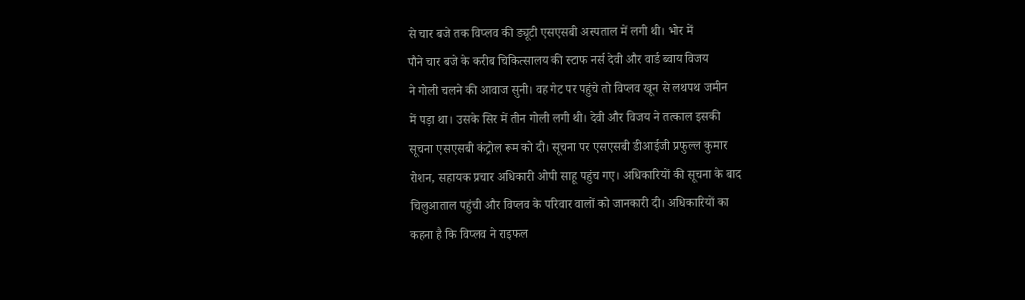से चार बजे तक विप्लव की ड्यूटी एसएसबी अस्पताल में लगी थी। भोर में
पौने चार बजे के करीब चिकित्सालय की स्टाफ नर्स देवी और वार्ड ब्वाय विजय
ने गोली चलने की आवाज सुनी। वह गेट पर पहुंचे तो विप्लव खून से लथपथ जमीन
में पड़ा था। उसके सिर में तीन गोली लगी थी। देवी और विजय ने तत्काल इसकी
सूचना एसएसबी कंट्रोल रूम को दी। सूचना पर एसएसबी डीआईजी प्रफुल्ल कुमार
रोशन, सहायक प्रचार अधिकारी ओपी साहू पहुंच गए। अधिकारियों की सूचना के बाद
चिलुआताल पहुंची और विप्लव के परिवार वालों को जानकारी दी। अधिकारियों का
कहना है कि विप्लव ने राइफल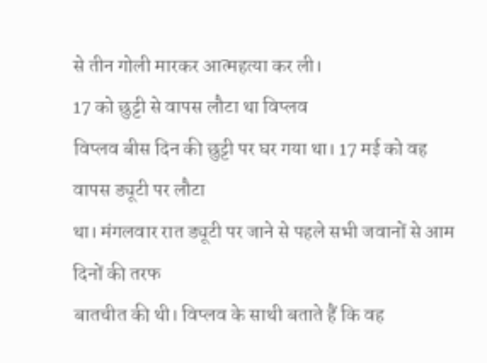से तीन गोली मारकर आत्महत्या कर ली।
17 को छुट्टी से वापस लौटा था विप्लव
विप्लव बीस दिन की छुट्टी पर घर गया था। 17 मई को वह वापस ड्यूटी पर लौटा
था। मंगलवार रात ड्यूटी पर जाने से पहले सभी जवानों से आम दिनों की तरफ
बातचीत की थी। विप्लव के साथी बताते हैं कि वह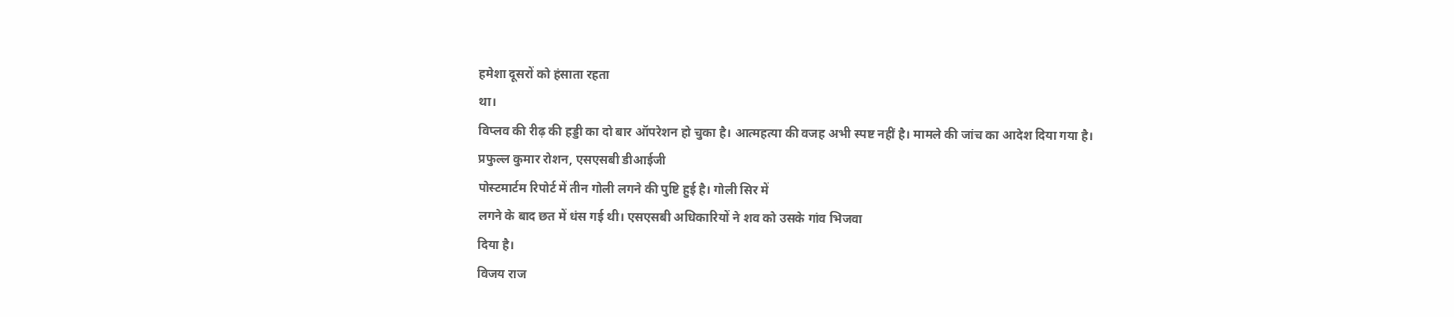हमेशा दूसरों को हंसाता रहता
था।
विप्लव की रीढ़ की हड्डी का दो बार ऑपरेशन हो चुका है। आत्महत्या की वजह अभी स्पष्ट नहीं है। मामले की जांच का आदेश दिया गया है।
प्रफुल्ल कुमार रोशन, एसएसबी डीआईजी
पोस्टमार्टम रिपोर्ट में तीन गोली लगने की पुष्टि हुई है। गोली सिर में
लगने के बाद छत में धंस गई थी। एसएसबी अधिकारियों ने शव को उसके गांव भिजवा
दिया है।
विजय राज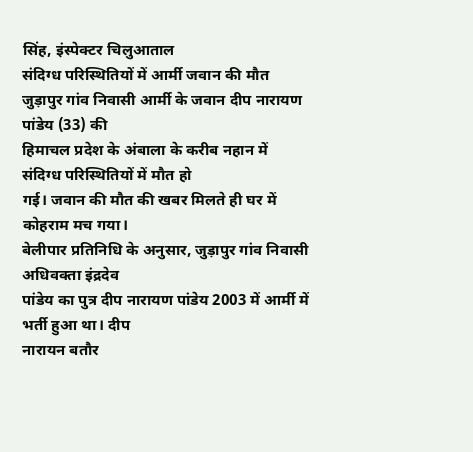सिंह, इंस्पेक्टर चिलुआताल
संदिग्ध परिस्थितियों में आर्मी जवान की मौत
जुड़ापुर गांव निवासी आर्मी के जवान दीप नारायण पांडेय (33) की
हिमाचल प्रदेश के अंबाला के करीब नहान में संदिग्ध परिस्थितियों में मौत हो
गई। जवान की मौत की खबर मिलते ही घर में कोहराम मच गया।
बेलीपार प्रतिनिधि के अनुसार, जुड़ापुर गांव निवासी अधिवक्ता इंद्रदेव
पांडेय का पुत्र दीप नारायण पांडेय 2003 में आर्मी में भर्ती हुआ था। दीप
नारायन बतौर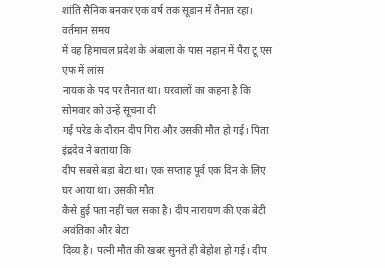शांति सैनिक बनकर एक वर्ष तक सूडान में तैनात रहा। वर्तमान समय
में वह हिमाचल प्रदेश के अंबाला के पास नहान में पैरा टू एस एफ में लांस
नायक के पद पर तैनात था। घरवालों का कहना है कि सोमवार को उन्हें सूचना दी
गई परेड के दौरान दीप गिरा और उसकी मौत हो गई। पिता इंद्रदेव ने बताया कि
दीप सबसे बड़ा बेटा था। एक सप्ताह पूर्व एक दिन के लिए घर आया था। उसकी मौत
कैसे हुई पता नहीं चल सका है। दीप नारायण की एक बेटी अवंतिका और बेटा
दिव्य है। पत्नी मौत की खबर सुनते ही बेहोश हो गई। दीप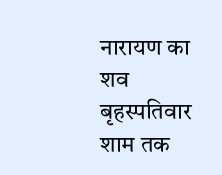नारायण का शव
बृहस्पतिवार शाम तक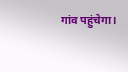गांव पहुंचेगा।